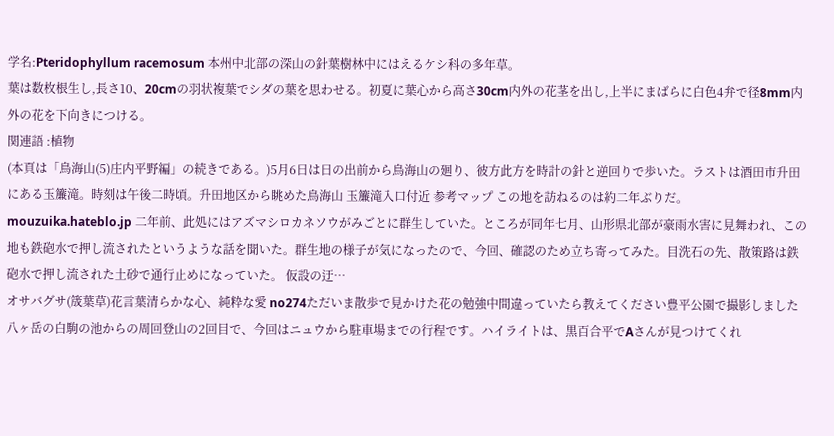学名:Pteridophyllum racemosum 本州中北部の深山の針葉樹林中にはえるケシ科の多年草。
葉は数枚根生し,長さ10、20cmの羽状複葉でシダの葉を思わせる。初夏に葉心から高さ30cm内外の花茎を出し,上半にまばらに白色4弁で径8mm内外の花を下向きにつける。
関連語 :植物
(本頁は「鳥海山(5)庄内平野編」の続きである。)5月6日は日の出前から鳥海山の廻り、彼方此方を時計の針と逆回りで歩いた。ラストは酒田市升田にある玉簾滝。時刻は午後二時頃。升田地区から眺めた鳥海山 玉簾滝入口付近 参考マップ この地を訪ねるのは約二年ぶりだ。 mouzuika.hateblo.jp 二年前、此処にはアズマシロカネソウがみごとに群生していた。ところが同年七月、山形県北部が豪雨水害に見舞われ、この地も鉄砲水で押し流されたというような話を聞いた。群生地の様子が気になったので、今回、確認のため立ち寄ってみた。目洗石の先、散策路は鉄砲水で押し流された土砂で通行止めになっていた。 仮設の迂…
オサバグサ(筬葉草)花言葉清らかな心、純粋な愛 no274ただいま散歩で見かけた花の勉強中間違っていたら教えてください豊平公園で撮影しました
八ヶ岳の白駒の池からの周回登山の2回目で、今回はニュウから駐車場までの行程です。ハイライトは、黒百合平でAさんが見つけてくれ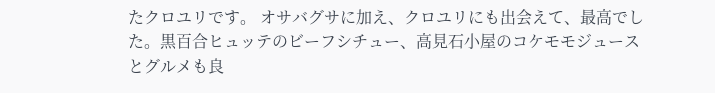たクロユリです。 オサバグサに加え、クロユリにも出会えて、最高でした。黒百合ヒュッテのビーフシチュー、高見石小屋のコケモモジュースとグルメも良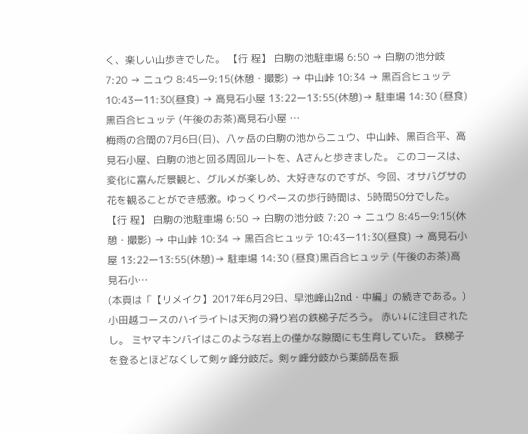く、楽しい山歩きでした。 【行 程】 白駒の池駐車場 6:50 → 白駒の池分岐 7:20 → ニュウ 8:45ー9:15(休憩・撮影) → 中山峠 10:34 → 黒百合ヒュッテ 10:43ー11:30(昼食) → 高見石小屋 13:22ー13:55(休憩)→ 駐車場 14:30 (昼食)黒百合ヒュッテ (午後のお茶)高見石小屋 …
梅雨の合間の7月6日(日)、八ヶ岳の白駒の池からニュウ、中山峠、黒百合平、高見石小屋、白駒の池と回る周回ルートを、Aさんと歩きました。 このコースは、変化に富んだ景観と、グルメが楽しめ、大好きなのですが、今回、オサバグサの花を観ることができ感激。ゆっくりペースの歩行時間は、5時間50分でした。 【行 程】 白駒の池駐車場 6:50 → 白駒の池分岐 7:20 → ニュウ 8:45ー9:15(休憩・撮影) → 中山峠 10:34 → 黒百合ヒュッテ 10:43ー11:30(昼食) → 高見石小屋 13:22ー13:55(休憩)→ 駐車場 14:30 (昼食)黒百合ヒュッテ (午後のお茶)高見石小…
(本頁は「【リメイク】2017年6月29日、早池峰山2nd・中編」の続きである。)小田越コースのハイライトは天狗の滑り岩の鉄梯子だろう。 赤い↓に注目されたし。 ミヤマキンバイはこのような岩上の僅かな隙間にも生育していた。 鉄梯子を登るとほどなくして剣ヶ峰分岐だ。剣ヶ峰分岐から薬師岳を振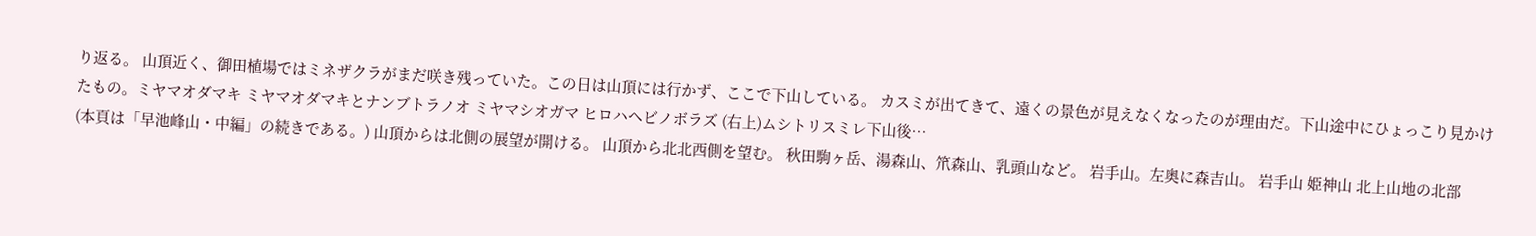り返る。 山頂近く、御田植場ではミネザクラがまだ咲き残っていた。この日は山頂には行かず、ここで下山している。 カスミが出てきて、遠くの景色が見えなくなったのが理由だ。下山途中にひょっこり見かけたもの。ミヤマオダマキ ミヤマオダマキとナンブトラノオ ミヤマシオガマ ヒロハヘビノボラズ (右上)ムシトリスミレ下山後…
(本頁は「早池峰山・中編」の続きである。) 山頂からは北側の展望が開ける。 山頂から北北西側を望む。 秋田駒ヶ岳、湯森山、笊森山、乳頭山など。 岩手山。左奥に森吉山。 岩手山 姫神山 北上山地の北部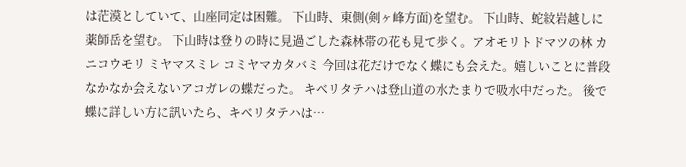は茫漠としていて、山座同定は困難。 下山時、東側(剣ヶ峰方面)を望む。 下山時、蛇紋岩越しに薬師岳を望む。 下山時は登りの時に見過ごした森林帯の花も見て歩く。アオモリトドマツの林 カニコウモリ ミヤマスミレ コミヤマカタバミ 今回は花だけでなく蝶にも会えた。嬉しいことに普段なかなか会えないアコガレの蝶だった。 キベリタテハは登山道の水たまりで吸水中だった。 後で蝶に詳しい方に訊いたら、キベリタテハは…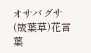オサバグサ(筬葉草)花言葉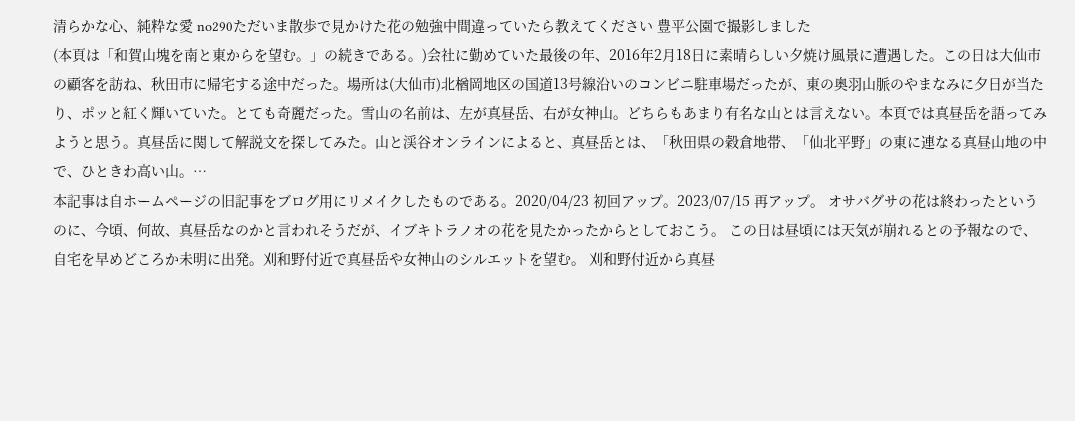清らかな心、純粋な愛 no290ただいま散歩で見かけた花の勉強中間違っていたら教えてください 豊平公園で撮影しました
(本頁は「和賀山塊を南と東からを望む。」の続きである。)会社に勤めていた最後の年、2016年2月18日に素晴らしい夕焼け風景に遭遇した。この日は大仙市の顧客を訪ね、秋田市に帰宅する途中だった。場所は(大仙市)北楢岡地区の国道13号線沿いのコンビニ駐車場だったが、東の奥羽山脈のやまなみに夕日が当たり、ポッと紅く輝いていた。とても奇麗だった。雪山の名前は、左が真昼岳、右が女神山。どちらもあまり有名な山とは言えない。本頁では真昼岳を語ってみようと思う。真昼岳に関して解説文を探してみた。山と渓谷オンラインによると、真昼岳とは、「秋田県の穀倉地帯、「仙北平野」の東に連なる真昼山地の中で、ひときわ高い山。…
本記事は自ホームページの旧記事をブログ用にリメイクしたものである。2020/04/23 初回アップ。2023/07/15 再アップ。 オサバグサの花は終わったというのに、今頃、何故、真昼岳なのかと言われそうだが、イブキトラノオの花を見たかったからとしておこう。 この日は昼頃には天気が崩れるとの予報なので、自宅を早めどころか未明に出発。刈和野付近で真昼岳や女神山のシルエットを望む。 刈和野付近から真昼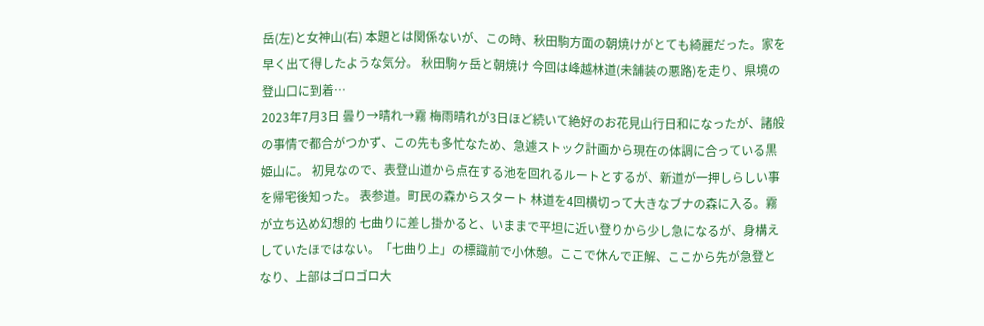岳(左)と女神山(右) 本題とは関係ないが、この時、秋田駒方面の朝焼けがとても綺麗だった。家を早く出て得したような気分。 秋田駒ヶ岳と朝焼け 今回は峰越林道(未舗装の悪路)を走り、県境の登山口に到着…
2023年7月3日 曇り→晴れ→霧 梅雨晴れが3日ほど続いて絶好のお花見山行日和になったが、諸般の事情で都合がつかず、この先も多忙なため、急遽ストック計画から現在の体調に合っている黒姫山に。 初見なので、表登山道から点在する池を回れるルートとするが、新道が一押しらしい事を帰宅後知った。 表参道。町民の森からスタート 林道を4回横切って大きなブナの森に入る。霧が立ち込め幻想的 七曲りに差し掛かると、いままで平坦に近い登りから少し急になるが、身構えしていたほではない。「七曲り上」の標識前で小休憩。ここで休んで正解、ここから先が急登となり、上部はゴロゴロ大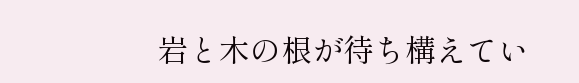岩と木の根が待ち構えてい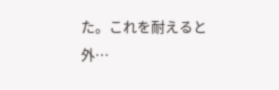た。これを耐えると外…